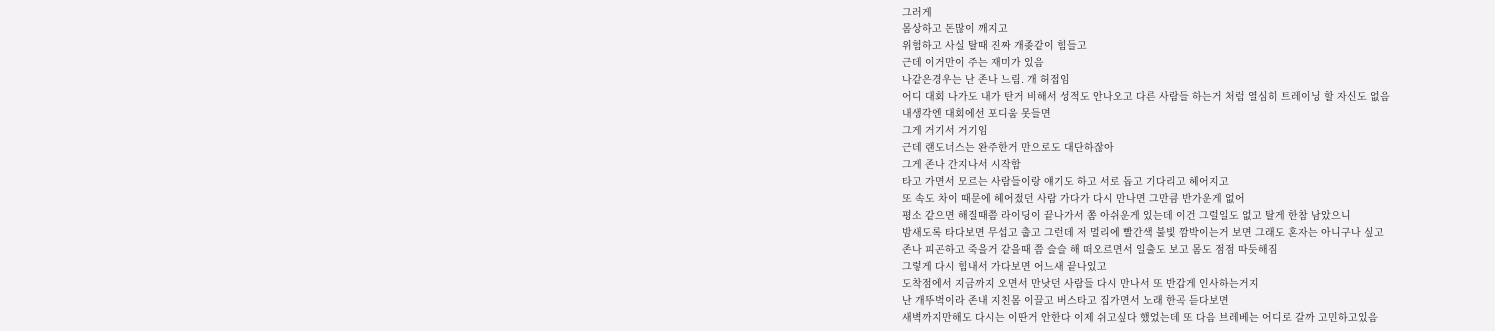그러게
몸상하고 돈많이 깨지고
위험하고 사실 탈때 진짜 개좆같이 힘들고
근데 이거만이 주는 재미가 있음
나같은경우는 난 존나 느림. 개 허접임
어디 대회 나가도 내가 탄거 비해서 성적도 안나오고 다른 사람들 하는거 처럼 열심히 트레이닝 할 자신도 없음
내생각엔 대회에선 포디움 못들면
그게 거기서 거기임
근데 랜도너스는 완주한거 만으로도 대단하잖아
그게 존나 간지나서 시작함
타고 가면서 모르는 사람들이랑 얘기도 하고 서로 돕고 기다리고 헤어지고
또 속도 차이 때문에 헤어젔던 사람 가다가 다시 만나면 그만큼 반가운게 없어
평소 같으면 해질때쯤 라이딩이 끝나가서 쫌 아쉬운게 있는데 이건 그럴일도 없고 탈게 한참 남았으니
밤새도록 타다보면 무섭고 춥고 그런데 저 멀리에 빨간색 불빛 깜박이는거 보면 그래도 혼자는 아니구나 싶고
존나 피곤하고 죽을거 같을때 쯤 슬슬 해 떠오르면서 일출도 보고 몸도 점점 따듯해짐
그렇게 다시 힘내서 가다보면 어느새 끝나있고
도착점에서 지금까지 오면서 만낫던 사람들 다시 만나서 또 반갑게 인사하는거지
난 개뚜벅이라 존내 지친몸 이끌고 버스타고 집가면서 노래 한곡 듣다보면
새벽까지만해도 다시는 이딴거 안한다 이제 쉬고싶다 했었는데 또 다음 브레베는 어디로 갈까 고민하고있음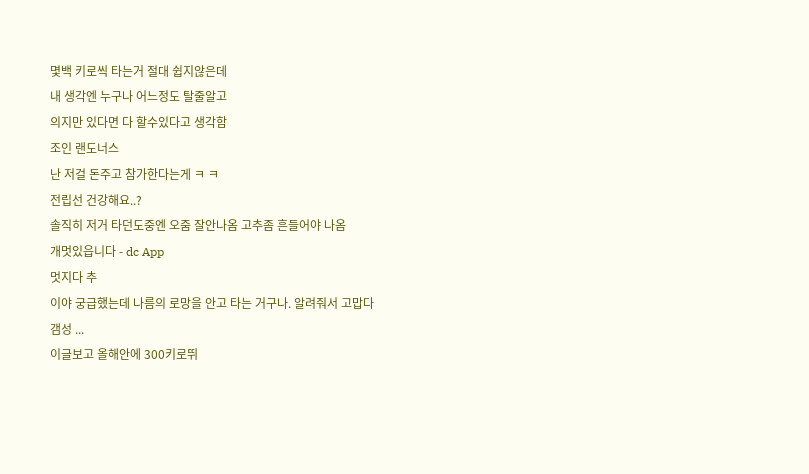몇백 키로씩 타는거 절대 쉽지않은데
내 생각엔 누구나 어느정도 탈줄알고
의지만 있다면 다 할수있다고 생각함
조인 랜도너스
난 저걸 돈주고 참가한다는게 ㅋ ㅋ
전립선 건강해요..?
솔직히 저거 타던도중엔 오줌 잘안나옴 고추좀 흔들어야 나옴
개멋있읍니다 - dc App
멋지다 추
이야 궁급했는데 나름의 로망을 안고 타는 거구나. 알려줘서 고맙다
갬성 ...
이글보고 올해안에 300키로뛰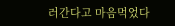러간다고 마음먹었다